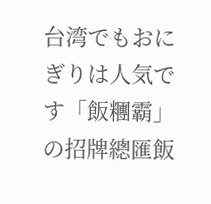台湾でもおにぎりは人気です「飯糰霸」の招牌總匯飯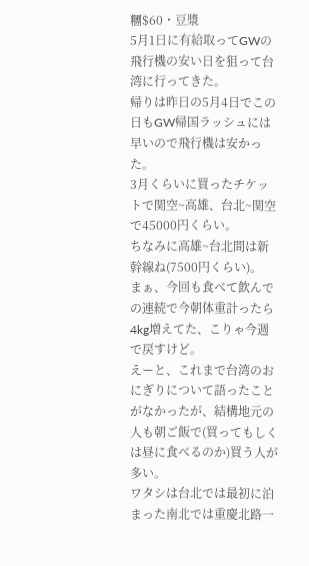糰$60・豆漿
5月1日に有給取ってGWの飛行機の安い日を狙って台湾に行ってきた。
帰りは昨日の5月4日でこの日もGW帰国ラッシュには早いので飛行機は安かった。
3月くらいに買ったチケットで関空~高雄、台北~関空で45000円くらい。
ちなみに高雄~台北間は新幹線ね(7500円くらい)。
まぁ、今回も食べて飲んでの連続で今朝体重計ったら4kg増えてた、こりゃ今週で戻すけど。
えーと、これまで台湾のおにぎりについて語ったことがなかったが、結構地元の人も朝ご飯で(買ってもしくは昼に食べるのか)買う人が多い。
ワタシは台北では最初に泊まった南北では重慶北路一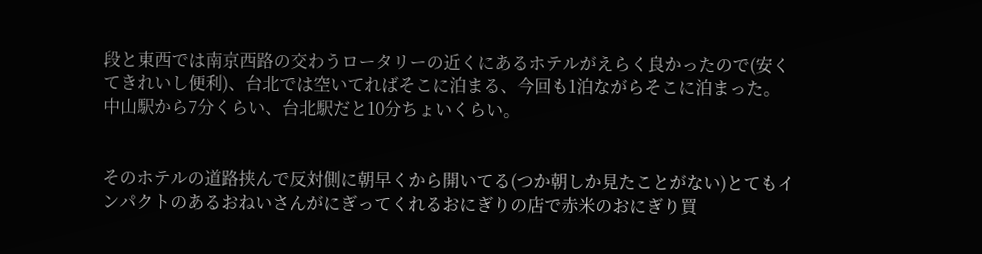段と東西では南京西路の交わうロータリーの近くにあるホテルがえらく良かったので(安くてきれいし便利)、台北では空いてればそこに泊まる、今回も1泊ながらそこに泊まった。
中山駅から7分くらい、台北駅だと10分ちょいくらい。


そのホテルの道路挟んで反対側に朝早くから開いてる(つか朝しか見たことがない)とてもインパクトのあるおねいさんがにぎってくれるおにぎりの店で赤米のおにぎり買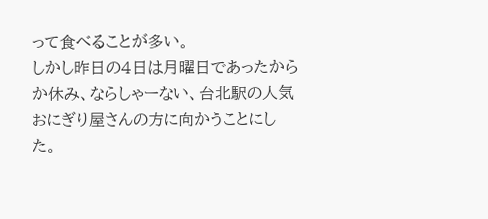って食べることが多い。
しかし昨日の4日は月曜日であったからか休み、ならしゃーない、台北駅の人気おにぎり屋さんの方に向かうことにした。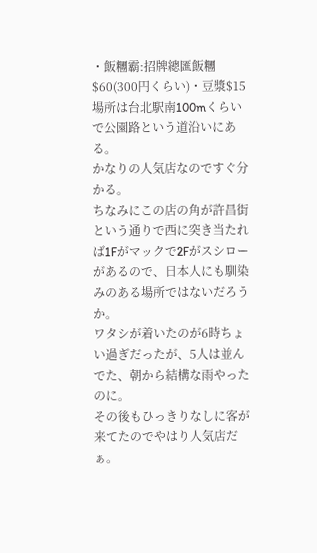・飯糰霸:招牌總匯飯糰$60(300円くらい)・豆漿$15
場所は台北駅南100mくらいで公園路という道沿いにある。
かなりの人気店なのですぐ分かる。
ちなみにこの店の角が許昌街という通りで西に突き当たれば1Fがマックで2Fがスシローがあるので、日本人にも馴染みのある場所ではないだろうか。
ワタシが着いたのが6時ちょい過ぎだったが、5人は並んでた、朝から結構な雨やったのに。
その後もひっきりなしに客が来てたのでやはり人気店だぁ。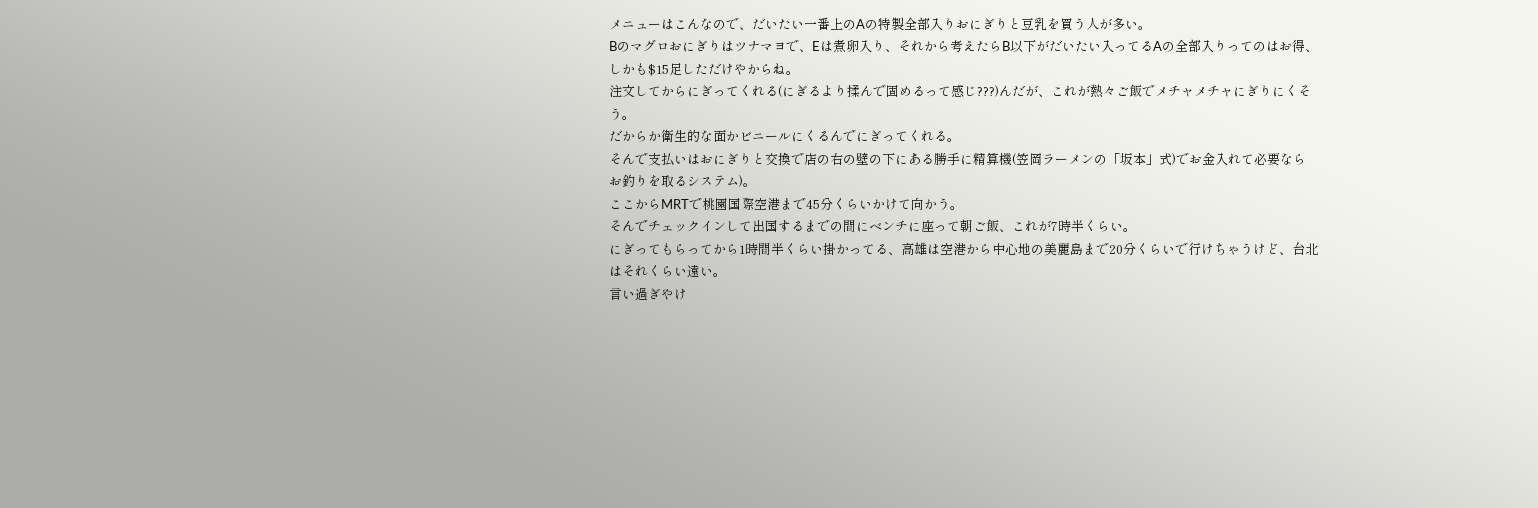メニューはこんなので、だいたい一番上のAの特製全部入りおにぎりと豆乳を買う人が多い。
Bのマグロおにぎりはツナマヨで、Eは煮卵入り、それから考えたらB以下がだいたい入ってるAの全部入りってのはお得、しかも$15足しただけやからね。
注文してからにぎってくれる(にぎるより揉んで固めるって感じ???)んだが、これが熱々ご飯でメチャメチャにぎりにくそう。
だからか衛生的な面かビニールにくるんでにぎってくれる。
そんで支払いはおにぎりと交換で店の右の壁の下にある勝手に精算機(笠岡ラーメンの「坂本」式)でお金入れて必要ならお釣りを取るシステム)。
ここからMRTで桃園国際空港まで45分くらいかけて向かう。
そんでチェックインして出国するまでの間にベンチに座って朝ご飯、これが7時半くらい。
にぎってもらってから1時間半くらい掛かってる、高雄は空港から中心地の美麗島まで20分くらいで行けちゃうけど、台北はそれくらい遠い。
言い過ぎやけ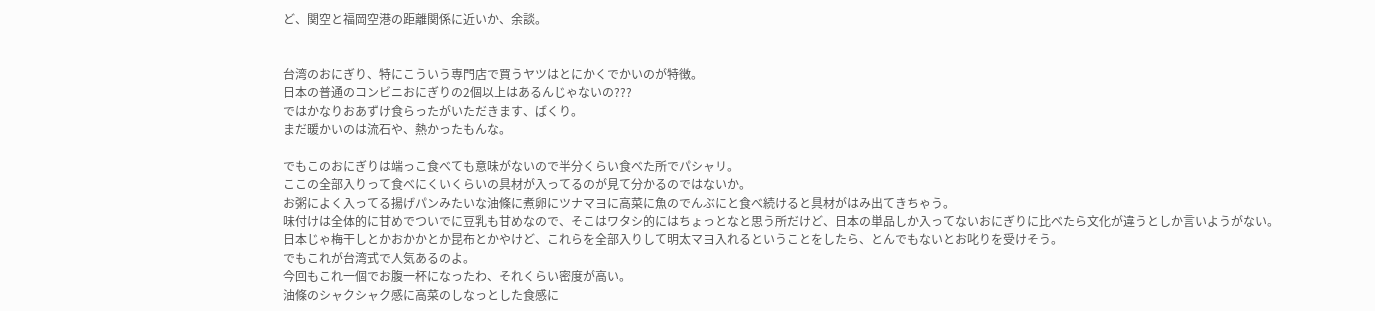ど、関空と福岡空港の距離関係に近いか、余談。


台湾のおにぎり、特にこういう専門店で買うヤツはとにかくでかいのが特徴。
日本の普通のコンビニおにぎりの2個以上はあるんじゃないの???
ではかなりおあずけ食らったがいただきます、ばくり。
まだ暖かいのは流石や、熱かったもんな。

でもこのおにぎりは端っこ食べても意味がないので半分くらい食べた所でパシャリ。
ここの全部入りって食べにくいくらいの具材が入ってるのが見て分かるのではないか。
お粥によく入ってる揚げパンみたいな油條に煮卵にツナマヨに高菜に魚のでんぶにと食べ続けると具材がはみ出てきちゃう。
味付けは全体的に甘めでついでに豆乳も甘めなので、そこはワタシ的にはちょっとなと思う所だけど、日本の単品しか入ってないおにぎりに比べたら文化が違うとしか言いようがない。
日本じゃ梅干しとかおかかとか昆布とかやけど、これらを全部入りして明太マヨ入れるということをしたら、とんでもないとお叱りを受けそう。
でもこれが台湾式で人気あるのよ。
今回もこれ一個でお腹一杯になったわ、それくらい密度が高い。
油條のシャクシャク感に高菜のしなっとした食感に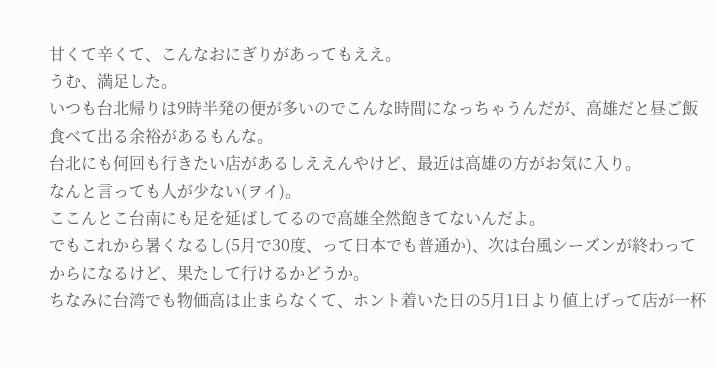甘くて辛くて、こんなおにぎりがあってもええ。
うむ、満足した。
いつも台北帰りは9時半発の便が多いのでこんな時間になっちゃうんだが、高雄だと昼ご飯食べて出る余裕があるもんな。
台北にも何回も行きたい店があるしええんやけど、最近は高雄の方がお気に入り。
なんと言っても人が少ない(ヲイ)。
ここんとこ台南にも足を延ばしてるので高雄全然飽きてないんだよ。
でもこれから暑くなるし(5月で30度、って日本でも普通か)、次は台風シーズンが終わってからになるけど、果たして行けるかどうか。
ちなみに台湾でも物価高は止まらなくて、ホント着いた日の5月1日より値上げって店が一杯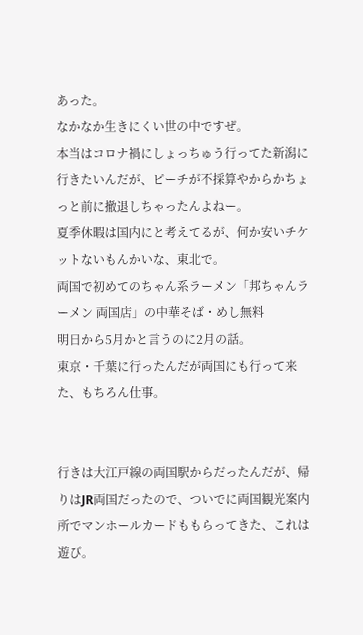あった。
なかなか生きにくい世の中ですぜ。
本当はコロナ禍にしょっちゅう行ってた新潟に行きたいんだが、ピーチが不採算やからかちょっと前に撤退しちゃったんよねー。
夏季休暇は国内にと考えてるが、何か安いチケットないもんかいな、東北で。
両国で初めてのちゃん系ラーメン「邦ちゃんラーメン 両国店」の中華そば・めし無料
明日から5月かと言うのに2月の話。
東京・千葉に行ったんだが両国にも行って来た、もちろん仕事。


行きは大江戸線の両国駅からだったんだが、帰りはJR両国だったので、ついでに両国観光案内所でマンホールカードももらってきた、これは遊び。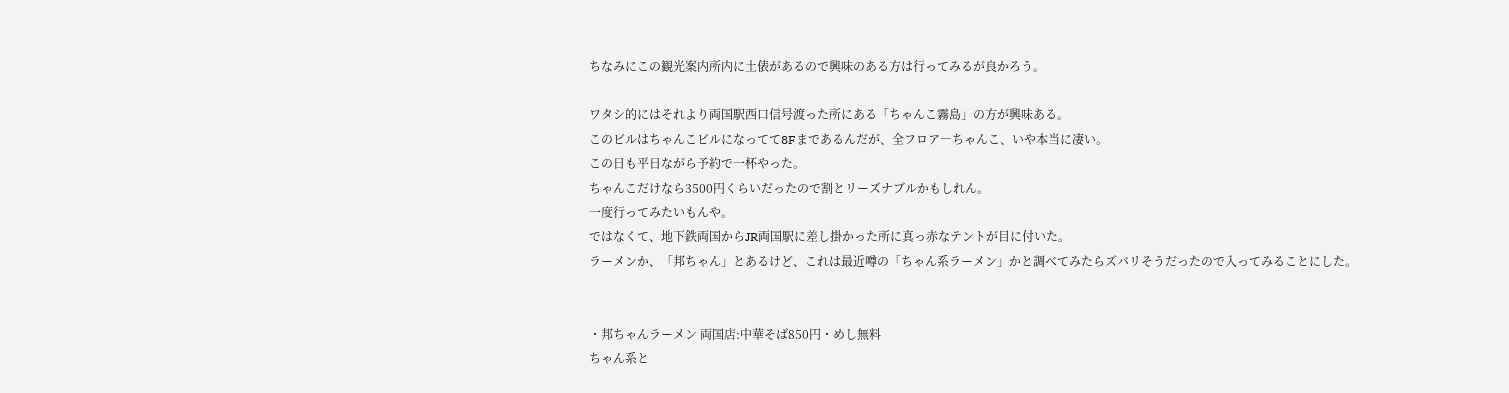ちなみにこの観光案内所内に土俵があるので興味のある方は行ってみるが良かろう。

ワタシ的にはそれより両国駅西口信号渡った所にある「ちゃんこ霧島」の方が興味ある。
このビルはちゃんこビルになってて8Fまであるんだが、全フロア―ちゃんこ、いや本当に凄い。
この日も平日ながら予約で一杯やった。
ちゃんこだけなら3500円くらいだったので割とリーズナブルかもしれん。
一度行ってみたいもんや。
ではなくて、地下鉄両国からJR両国駅に差し掛かった所に真っ赤なテントが目に付いた。
ラーメンか、「邦ちゃん」とあるけど、これは最近噂の「ちゃん系ラーメン」かと調べてみたらズバリそうだったので入ってみることにした。


・邦ちゃんラーメン 両国店:中華そば850円・めし無料
ちゃん系と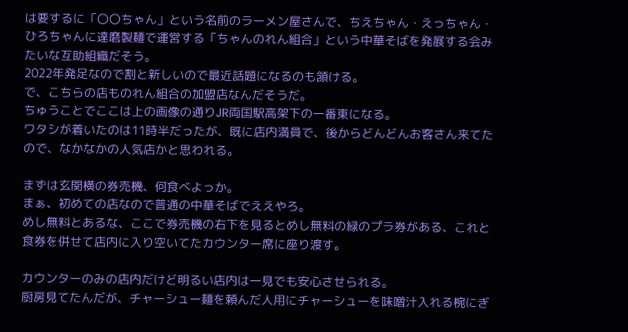は要するに「〇〇ちゃん」という名前のラーメン屋さんで、ちえちゃん・えっちゃん・ひろちゃんに達磨製麺で運営する「ちゃんのれん組合」という中華そばを発展する会みたいな互助組織だそう。
2022年発足なので割と新しいので最近話題になるのも頷ける。
で、こちらの店ものれん組合の加盟店なんだそうだ。
ちゅうことでここは上の画像の通りJR両国駅高架下の一番東になる。
ワタシが着いたのは11時半だったが、既に店内満員で、後からどんどんお客さん来てたので、なかなかの人気店かと思われる。

まずは玄関横の券売機、何食べよっか。
まぁ、初めての店なので普通の中華そばでええやろ。
めし無料とあるな、ここで券売機の右下を見るとめし無料の緑のプラ券がある、これと食券を併せて店内に入り空いてたカウンター席に座り渡す。

カウンターのみの店内だけど明るい店内は一見でも安心させられる。
厨房見てたんだが、チャーシュー麺を頼んだ人用にチャーシューを味噌汁入れる椀にぎ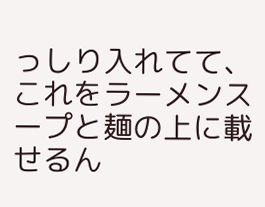っしり入れてて、これをラーメンスープと麺の上に載せるん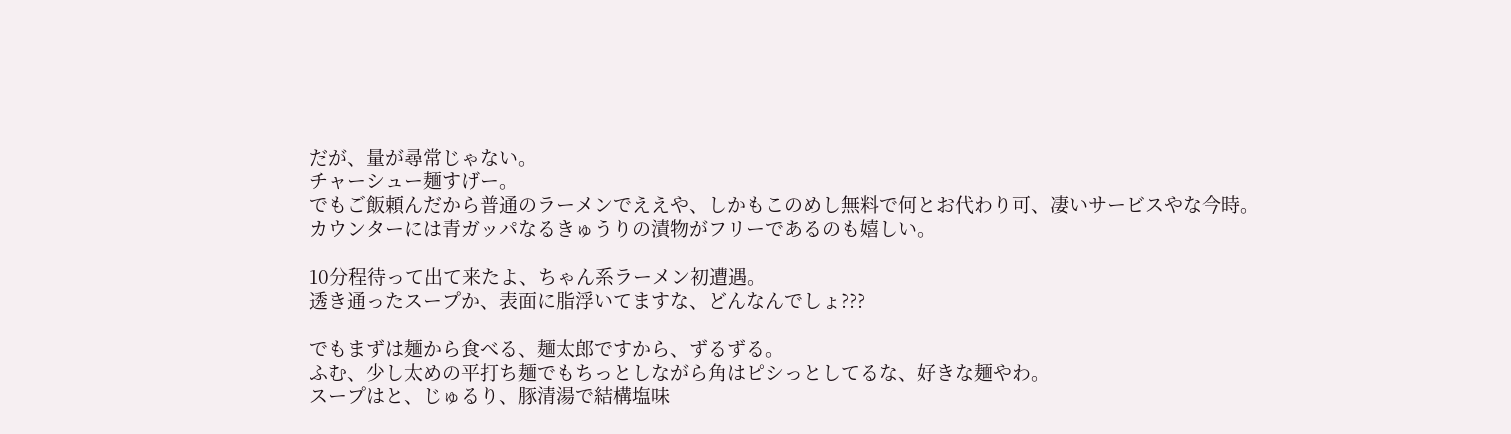だが、量が尋常じゃない。
チャーシュー麺すげー。
でもご飯頼んだから普通のラーメンでええや、しかもこのめし無料で何とお代わり可、凄いサービスやな今時。
カウンターには青ガッパなるきゅうりの漬物がフリーであるのも嬉しい。

10分程待って出て来たよ、ちゃん系ラーメン初遭遇。
透き通ったスープか、表面に脂浮いてますな、どんなんでしょ???

でもまずは麺から食べる、麺太郎ですから、ずるずる。
ふむ、少し太めの平打ち麺でもちっとしながら角はピシっとしてるな、好きな麺やわ。
スープはと、じゅるり、豚清湯で結構塩味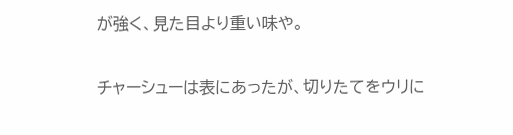が強く、見た目より重い味や。

チャーシューは表にあったが、切りたてをウリに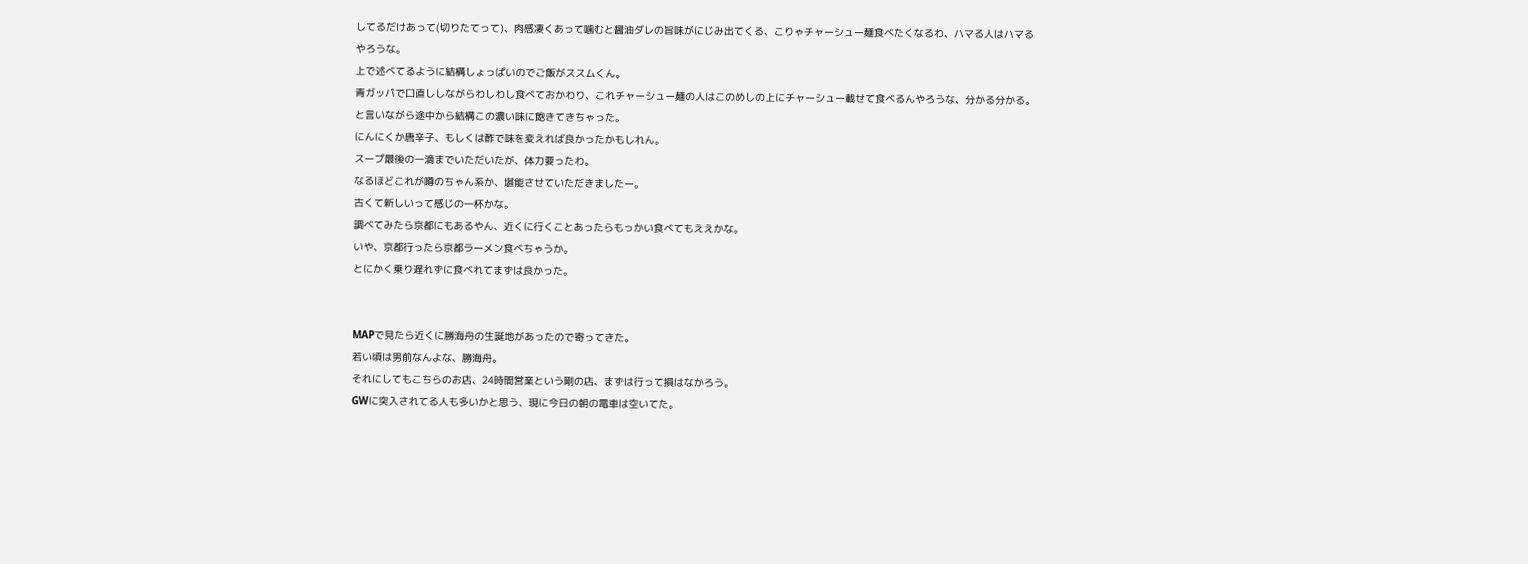してるだけあって(切りたてって)、肉感凄くあって噛むと醤油ダレの旨味がにじみ出てくる、こりゃチャーシュー麺食べたくなるわ、ハマる人はハマるやろうな。
上で述べてるように結構しょっぱいのでご飯がススムくん。
青ガッパで口直ししながらわしわし食べておかわり、これチャーシュー麺の人はこのめしの上にチャーシュー載せて食べるんやろうな、分かる分かる。
と言いながら途中から結構この濃い味に飽きてきちゃった。
にんにくか唐辛子、もしくは酢で味を変えれば良かったかもしれん。
スープ最後の一滴までいただいたが、体力要ったわ。
なるほどこれが噂のちゃん系か、堪能させていただきましたー。
古くて新しいって感じの一杯かな。
調べてみたら京都にもあるやん、近くに行くことあったらもっかい食べてもええかな。
いや、京都行ったら京都ラーメン食べちゃうか。
とにかく乗り遅れずに食べれてまずは良かった。


MAPで見たら近くに勝海舟の生誕地があったので寄ってきた。
若い頃は男前なんよな、勝海舟。
それにしてもこちらのお店、24時間営業という剛の店、まずは行って損はなかろう。
GWに突入されてる人も多いかと思う、現に今日の朝の電車は空いてた。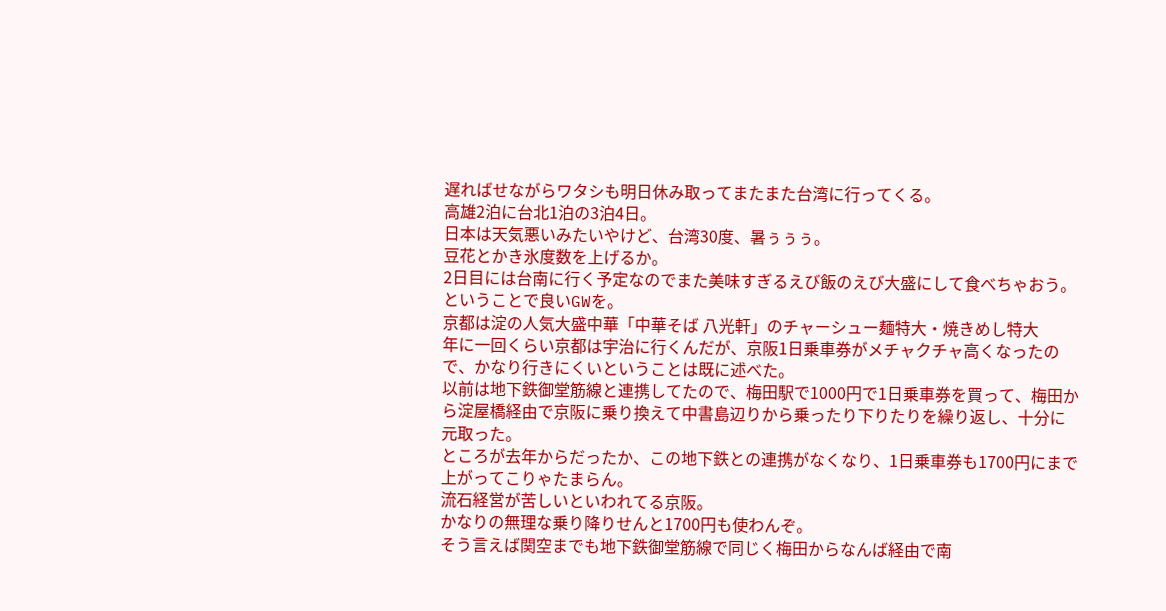遅ればせながらワタシも明日休み取ってまたまた台湾に行ってくる。
高雄2泊に台北1泊の3泊4日。
日本は天気悪いみたいやけど、台湾30度、暑ぅぅぅ。
豆花とかき氷度数を上げるか。
2日目には台南に行く予定なのでまた美味すぎるえび飯のえび大盛にして食べちゃおう。
ということで良いGWを。
京都は淀の人気大盛中華「中華そば 八光軒」のチャーシュー麺特大・焼きめし特大
年に一回くらい京都は宇治に行くんだが、京阪1日乗車券がメチャクチャ高くなったので、かなり行きにくいということは既に述べた。
以前は地下鉄御堂筋線と連携してたので、梅田駅で1000円で1日乗車券を買って、梅田から淀屋橋経由で京阪に乗り換えて中書島辺りから乗ったり下りたりを繰り返し、十分に元取った。
ところが去年からだったか、この地下鉄との連携がなくなり、1日乗車券も1700円にまで上がってこりゃたまらん。
流石経営が苦しいといわれてる京阪。
かなりの無理な乗り降りせんと1700円も使わんぞ。
そう言えば関空までも地下鉄御堂筋線で同じく梅田からなんば経由で南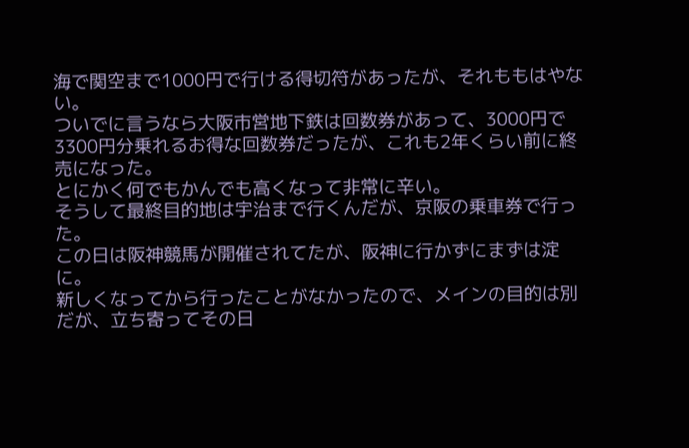海で関空まで1000円で行ける得切符があったが、それももはやない。
ついでに言うなら大阪市営地下鉄は回数券があって、3000円で3300円分乗れるお得な回数券だったが、これも2年くらい前に終売になった。
とにかく何でもかんでも高くなって非常に辛い。
そうして最終目的地は宇治まで行くんだが、京阪の乗車券で行った。
この日は阪神競馬が開催されてたが、阪神に行かずにまずは淀に。
新しくなってから行ったことがなかったので、メインの目的は別だが、立ち寄ってその日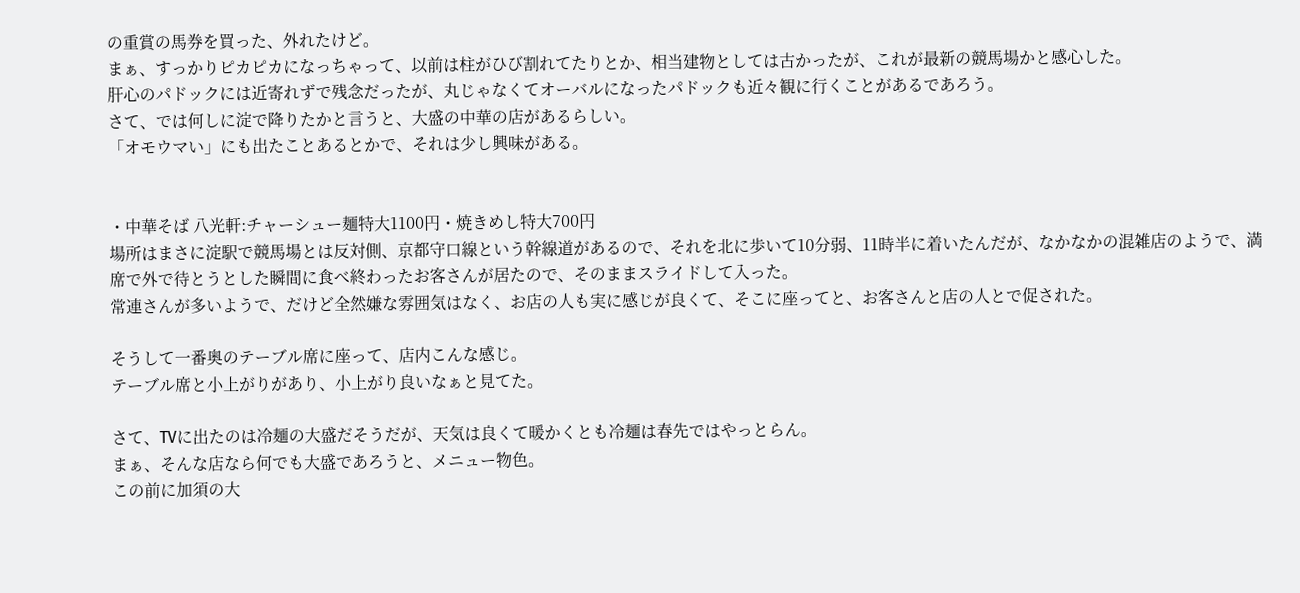の重賞の馬券を買った、外れたけど。
まぁ、すっかりピカピカになっちゃって、以前は柱がひび割れてたりとか、相当建物としては古かったが、これが最新の競馬場かと感心した。
肝心のパドックには近寄れずで残念だったが、丸じゃなくてオーバルになったパドックも近々観に行くことがあるであろう。
さて、では何しに淀で降りたかと言うと、大盛の中華の店があるらしい。
「オモウマい」にも出たことあるとかで、それは少し興味がある。


・中華そば 八光軒:チャーシュー麺特大1100円・焼きめし特大700円
場所はまさに淀駅で競馬場とは反対側、京都守口線という幹線道があるので、それを北に歩いて10分弱、11時半に着いたんだが、なかなかの混雑店のようで、満席で外で待とうとした瞬間に食べ終わったお客さんが居たので、そのままスライドして入った。
常連さんが多いようで、だけど全然嫌な雰囲気はなく、お店の人も実に感じが良くて、そこに座ってと、お客さんと店の人とで促された。

そうして一番奥のテーブル席に座って、店内こんな感じ。
テーブル席と小上がりがあり、小上がり良いなぁと見てた。

さて、TVに出たのは冷麺の大盛だそうだが、天気は良くて暖かくとも冷麺は春先ではやっとらん。
まぁ、そんな店なら何でも大盛であろうと、メニュー物色。
この前に加須の大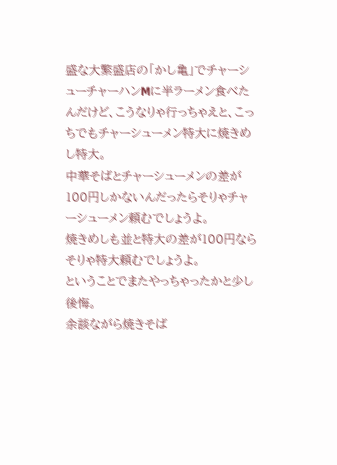盛な大繁盛店の「かし亀」でチャーシューチャーハンMに半ラーメン食べたんだけど、こうなりゃ行っちゃえと、こっちでもチャーシューメン特大に焼きめし特大。
中華そばとチャーシューメンの差が100円しかないんだったらそりゃチャーシューメン頼むでしょうよ。
焼きめしも並と特大の差が100円ならそりゃ特大頼むでしょうよ。
ということでまたやっちゃったかと少し後悔。
余談ながら焼きそば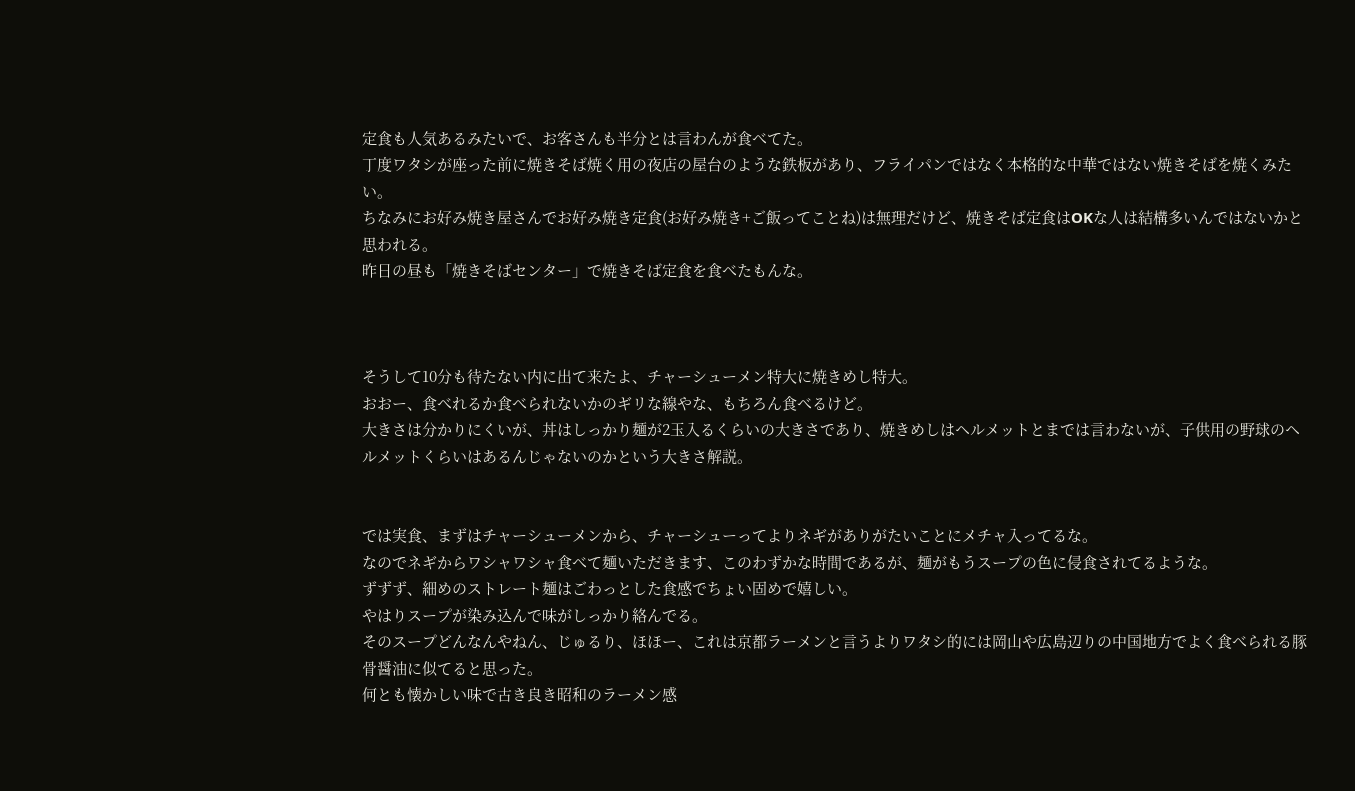定食も人気あるみたいで、お客さんも半分とは言わんが食べてた。
丁度ワタシが座った前に焼きそば焼く用の夜店の屋台のような鉄板があり、フライパンではなく本格的な中華ではない焼きそばを焼くみたい。
ちなみにお好み焼き屋さんでお好み焼き定食(お好み焼き+ご飯ってことね)は無理だけど、焼きそば定食はOKな人は結構多いんではないかと思われる。
昨日の昼も「焼きそばセンター」で焼きそば定食を食べたもんな。



そうして10分も待たない内に出て来たよ、チャーシューメン特大に焼きめし特大。
おおー、食べれるか食べられないかのギリな線やな、もちろん食べるけど。
大きさは分かりにくいが、丼はしっかり麺が2玉入るくらいの大きさであり、焼きめしはヘルメットとまでは言わないが、子供用の野球のヘルメットくらいはあるんじゃないのかという大きさ解説。


では実食、まずはチャーシューメンから、チャーシューってよりネギがありがたいことにメチャ入ってるな。
なのでネギからワシャワシャ食べて麺いただきます、このわずかな時間であるが、麺がもうスープの色に侵食されてるような。
ずずず、細めのストレート麺はごわっとした食感でちょい固めで嬉しい。
やはりスープが染み込んで味がしっかり絡んでる。
そのスープどんなんやねん、じゅるり、ほほー、これは京都ラーメンと言うよりワタシ的には岡山や広島辺りの中国地方でよく食べられる豚骨醤油に似てると思った。
何とも懐かしい味で古き良き昭和のラーメン感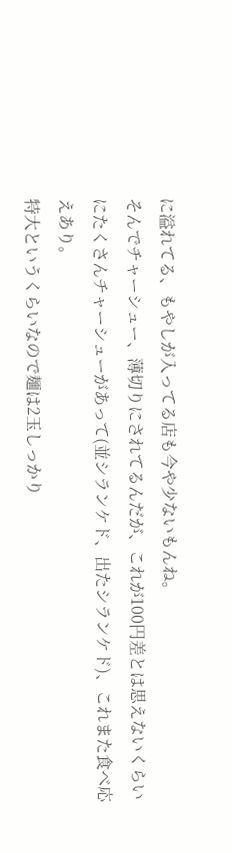に溢れてる、もやしが入ってる店も今や少ないもんね。
そんでチャーシュー、薄切りにされてるんだが、これが100円差とは思えないくらいにたくさんチャーシューがあって(並シランケド、出たシランケド)、これまた食べ応えあり。
特大というくらいなので麺は2玉しっかり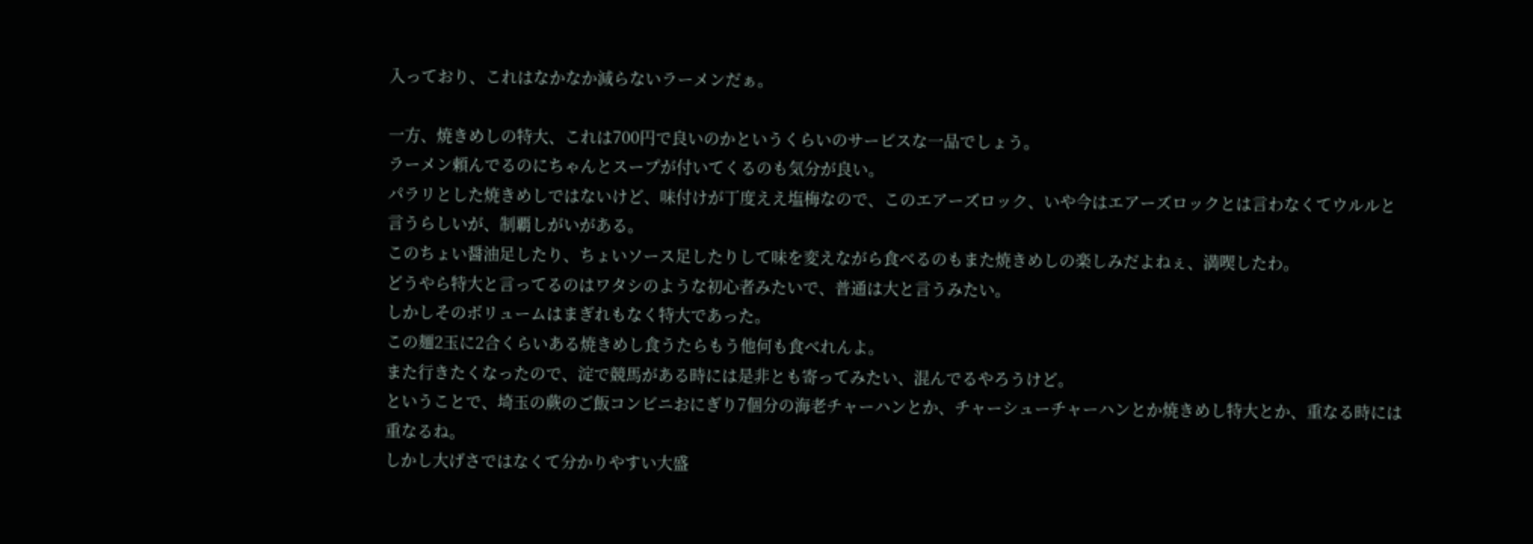入っており、これはなかなか減らないラーメンだぁ。

一方、焼きめしの特大、これは700円で良いのかというくらいのサービスな一品でしょう。
ラーメン頼んでるのにちゃんとスープが付いてくるのも気分が良い。
パラリとした焼きめしではないけど、味付けが丁度ええ塩梅なので、このエアーズロック、いや今はエアーズロックとは言わなくてウルルと言うらしいが、制覇しがいがある。
このちょい醤油足したり、ちょいソース足したりして味を変えながら食べるのもまた焼きめしの楽しみだよねぇ、満喫したわ。
どうやら特大と言ってるのはワタシのような初心者みたいで、普通は大と言うみたい。
しかしそのボリュームはまぎれもなく特大であった。
この麺2玉に2合くらいある焼きめし食うたらもう他何も食べれんよ。
また行きたくなったので、淀で競馬がある時には是非とも寄ってみたい、混んでるやろうけど。
ということで、埼玉の蕨のご飯コンビニおにぎり7個分の海老チャーハンとか、チャーシューチャーハンとか焼きめし特大とか、重なる時には重なるね。
しかし大げさではなくて分かりやすい大盛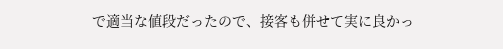で適当な値段だったので、接客も併せて実に良かっ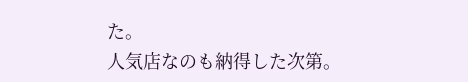た。
人気店なのも納得した次第。